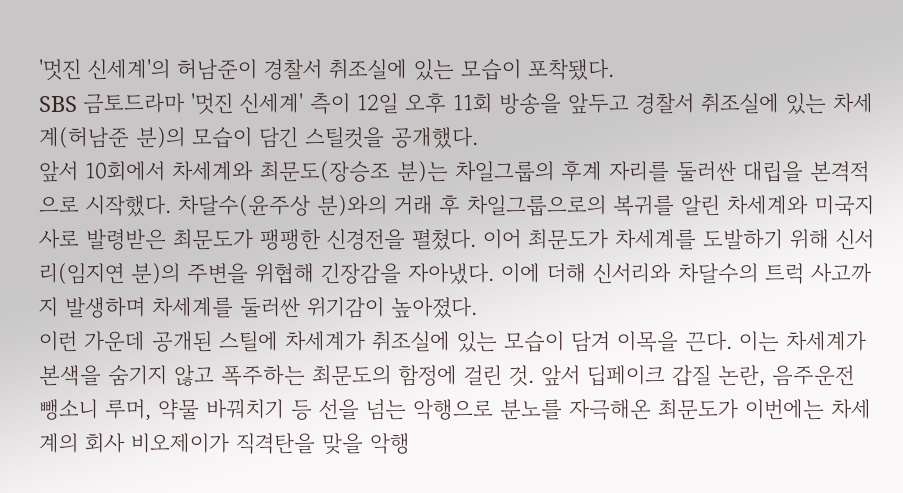'멋진 신세계'의 허남준이 경찰서 취조실에 있는 모습이 포착됐다.
SBS 금토드라마 '멋진 신세계' 측이 12일 오후 11회 방송을 앞두고 경찰서 취조실에 있는 차세계(허남준 분)의 모습이 담긴 스틸컷을 공개했다.
앞서 10회에서 차세계와 최문도(장승조 분)는 차일그룹의 후계 자리를 둘러싼 대립을 본격적으로 시작했다. 차달수(윤주상 분)와의 거래 후 차일그룹으로의 복귀를 알린 차세계와 미국지사로 발령받은 최문도가 팽팽한 신경전을 펼쳤다. 이어 최문도가 차세계를 도발하기 위해 신서리(임지연 분)의 주변을 위협해 긴장감을 자아냈다. 이에 더해 신서리와 차달수의 트럭 사고까지 발생하며 차세계를 둘러싼 위기감이 높아졌다.
이런 가운데 공개된 스틸에 차세계가 취조실에 있는 모습이 담겨 이목을 끈다. 이는 차세계가 본색을 숨기지 않고 폭주하는 최문도의 함정에 걸린 것. 앞서 딥페이크 갑질 논란, 음주운전 뺑소니 루머, 약물 바꿔치기 등 선을 넘는 악행으로 분노를 자극해온 최문도가 이번에는 차세계의 회사 비오제이가 직격탄을 맞을 악행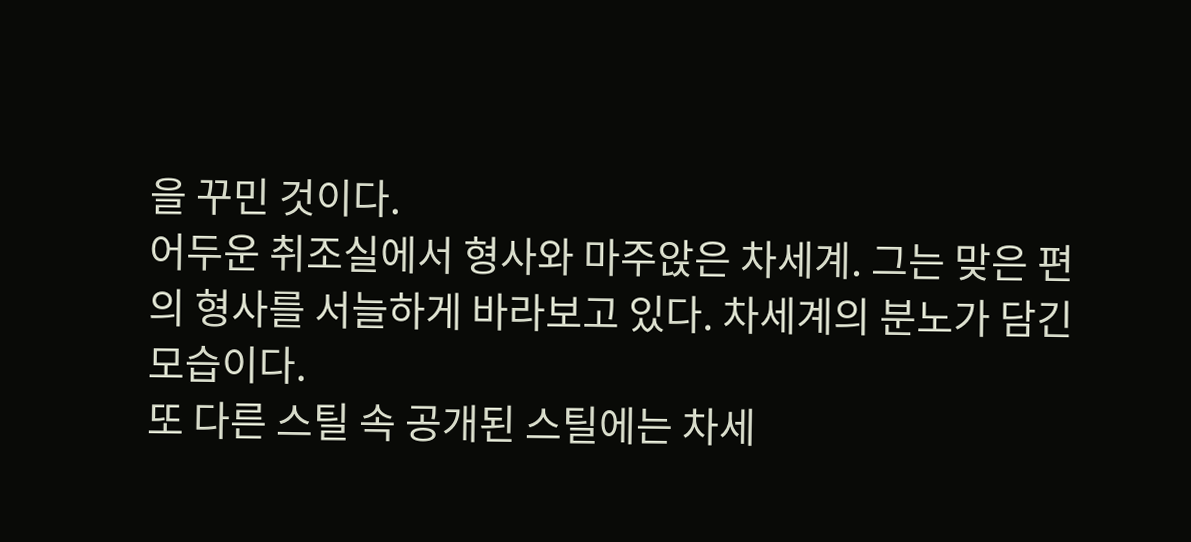을 꾸민 것이다.
어두운 취조실에서 형사와 마주앉은 차세계. 그는 맞은 편의 형사를 서늘하게 바라보고 있다. 차세계의 분노가 담긴 모습이다.
또 다른 스틸 속 공개된 스틸에는 차세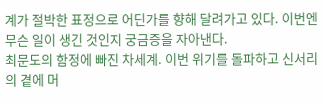계가 절박한 표정으로 어딘가를 향해 달려가고 있다. 이번엔 무슨 일이 생긴 것인지 궁금증을 자아낸다.
최문도의 함정에 빠진 차세계. 이번 위기를 돌파하고 신서리의 곁에 머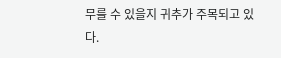무를 수 있을지 귀추가 주목되고 있다.